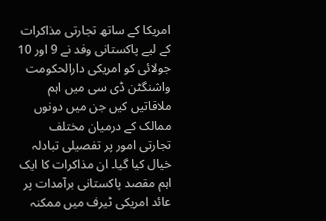امریکا کے ساتھ تجارتی مذاکرات کے لیے پاکستانی وفد نے 9 اور 10 جولائی کو امریکی دارالحکومت واشنگٹن ڈی سی میں اہم ملاقاتیں کیں جن میں دونوں ممالک کے درمیان مختلف تجارتی امور پر تفصیلی تبادلہ خیال کیا گیا۔ ان مذاکرات کا ایک اہم مقصد پاکستانی برآمدات پر عائد امریکی ٹیرف میں ممکنہ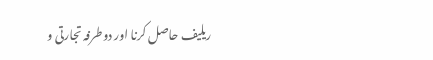ریلیف حاصل کرنا اور دوطرفہ تجارتی و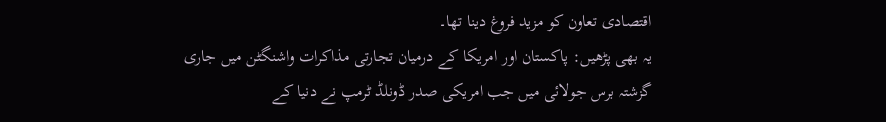اقتصادی تعاون کو مزید فروغ دینا تھا۔
یہ بھی پڑھیں: پاکستان اور امریکا کے درمیان تجارتی مذاکرات واشنگٹن میں جاری
گزشتہ برس جولائی میں جب امریکی صدر ڈونلڈ ٹرمپ نے دنیا کے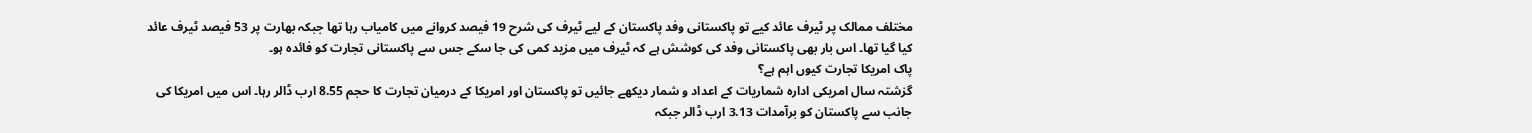مختلف ممالک پر ٹیرف عائد کیے تو پاکستانی وفد پاکستان کے لیے ٹیرف کی شرح 19 فیصد کروانے میں کامیاب رہا تھا جبکہ بھارت پر 53 فیصد ٹیرف عائد کیا گیا تھا۔ اس بار بھی پاکستانی وفد کی کوشش ہے کہ ٹیرف میں مزید کمی کی جا سکے جس سے پاکستانی تجارت کو فائدہ ہو۔
پاک امریکا تجارت کیوں اہم ہے؟
گزشتہ سال امریکی ادارہ شماریات کے اعداد و شمار دیکھے جائیں تو پاکستان اور امریکا کے درمیان تجارت کا حجم 8.55 ارب ڈالر رہا۔ اس میں امریکا کی جانب سے پاکستان کو برآمدات 3.13 ارب ڈالر جبکہ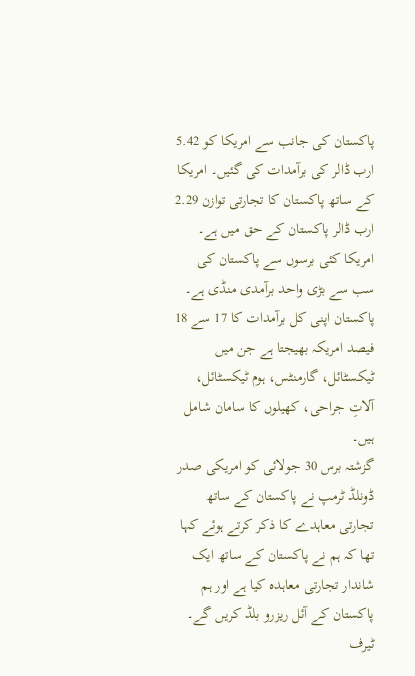پاکستان کی جانب سے امریکا کو 5.42 ارب ڈالر کی برآمدات کی گئیں۔ امریکا کے ساتھ پاکستان کا تجارتی توازن 2.29 ارب ڈالر پاکستان کے حق میں ہے۔
امریکا کئی برسوں سے پاکستان کی سب سے بڑی واحد برآمدی منڈی ہے۔ پاکستان اپنی کل برآمدات کا 17 سے 18 فیصد امریکہ بھیجتا ہے جن میں ٹیکسٹائل، گارمنٹس، ہوم ٹیکسٹائل، آلاتِ جراحی، کھیلوں کا سامان شامل ہیں۔
گزشتہ برس 30 جولائی کو امریکی صدر ڈونلڈ ٹرمپ نے پاکستان کے ساتھ تجارتی معاہدے کا ذکر کرتے ہوئے کہا تھا کہ ہم نے پاکستان کے ساتھ ایک شاندار تجارتی معاہدہ کیا ہے اور ہم پاکستان کے آئل ریزرو بلڈ کریں گے۔
ٹیرف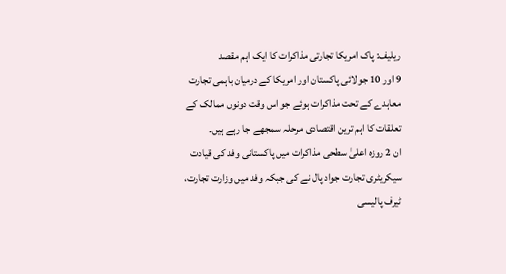ریلیف: پاک امریکا تجارتی مذاکرات کا ایک اہم مقصد
9 اور 10 جولائی پاکستان اور امریکا کے درمیان باہمی تجارت معاہدے کے تحت مذاکرات ہوئے جو اس وقت دونوں ممالک کے تعلقات کا اہم ترین اقتصادی مرحلہ سمجھے جا رہے ہیں۔
ان 2 روزہ اعلیٰ سطحی مذاکرات میں پاکستانی وفد کی قیادت سیکریٹری تجارت جواد پال نے کی جبکہ وفد میں وزارت تجارت، ٹیرف پالیسی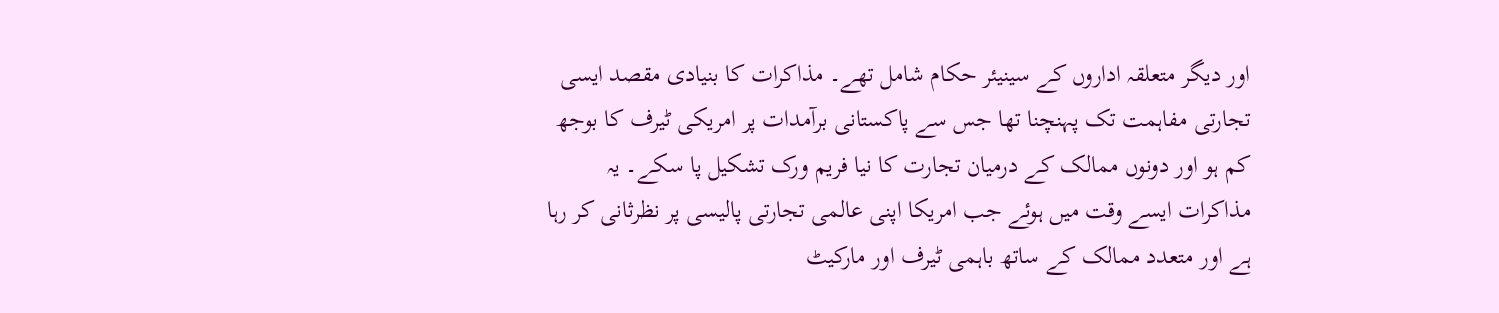اور دیگر متعلقہ اداروں کے سینیئر حکام شامل تھے۔ مذاکرات کا بنیادی مقصد ایسی تجارتی مفاہمت تک پہنچنا تھا جس سے پاکستانی برآمدات پر امریکی ٹیرف کا بوجھ کم ہو اور دونوں ممالک کے درمیان تجارت کا نیا فریم ورک تشکیل پا سکے۔ یہ مذاکرات ایسے وقت میں ہوئے جب امریکا اپنی عالمی تجارتی پالیسی پر نظرثانی کر رہا ہے اور متعدد ممالک کے ساتھ باہمی ٹیرف اور مارکیٹ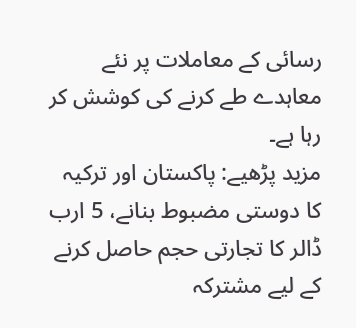رسائی کے معاملات پر نئے معاہدے طے کرنے کی کوشش کر رہا ہے۔
مزید پڑھیے: پاکستان اور ترکیہ کا دوستی مضبوط بنانے، 5 ارب ڈالر کا تجارتی حجم حاصل کرنے کے لیے مشترکہ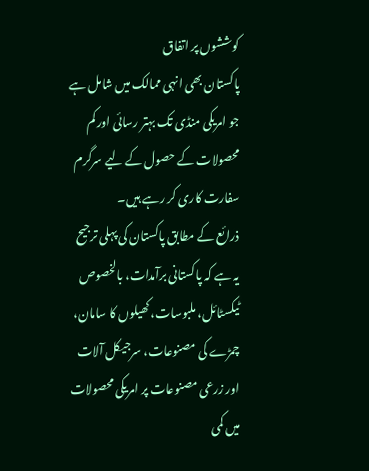کوششوں پر اتفاق
پاکستان بھی انہی ممالک میں شامل ہے جو امریکی منڈی تک بہتر رسائی اور کم محصولات کے حصول کے لیے سرگرم سفارت کاری کر رہے ہیں۔
ذرائع کے مطابق پاکستان کی پہلی ترجیح یہ ہے کہ پاکستانی برآمدات، بالخصوص ٹیکسٹائل، ملبوسات، کھیلوں کا سامان، چمڑے کی مصنوعات، سرجیکل آلات اور زرعی مصنوعات پر امریکی محصولات میں کمی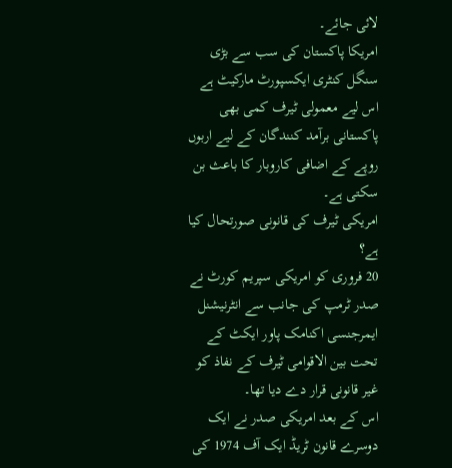لائی جائے۔
امریکا پاکستان کی سب سے بڑی سنگل کنٹری ایکسپورٹ مارکیٹ ہے اس لیے معمولی ٹیرف کمی بھی پاکستانی برآمد کنندگان کے لیے اربوں روپے کے اضافی کاروبار کا باعث بن سکتی ہے۔
امریکی ٹیرف کی قانونی صورتحال کیا ہے؟
20 فروری کو امریکی سپریم کورٹ نے صدر ٹرمپ کی جانب سے انٹرنیشنل ایمرجنسی اکنامک پاور ایکٹ کے تحت بین الاقوامی ٹیرف کے نفاذ کو غیر قانونی قرار دے دیا تھا۔
اس کے بعد امریکی صدر نے ایک دوسرے قانون ٹریڈ ایک آف 1974 کی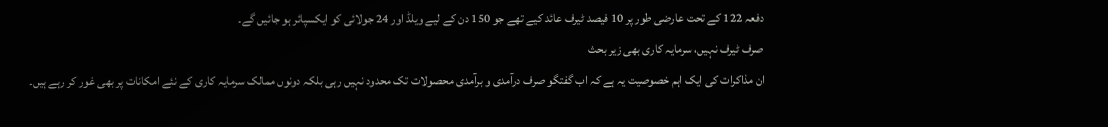دفعہ 122 کے تحت عارضی طور پر 10 فیصد ٹیرف عائد کیے تھے جو 150 دن کے لیے ویلڈ اور 24 جولائی کو ایکسپائر ہو جائیں گے۔
صرف ٹیرف نہیں، سرمایہ کاری بھی زیر بحث
ان مذاکرات کی ایک اہم خصوصیت یہ ہے کہ اب گفتگو صرف درآمدی و برآمدی محصولات تک محدود نہیں رہی بلکہ دونوں ممالک سرمایہ کاری کے نئے امکانات پر بھی غور کر رہے ہیں۔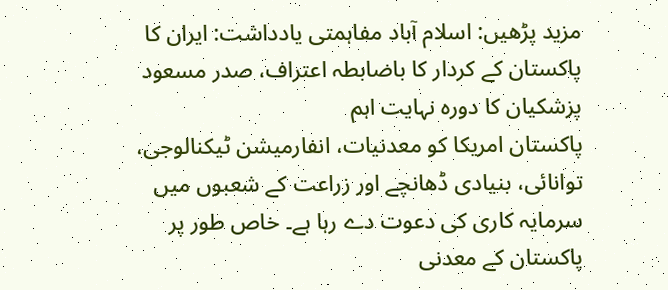مزید پڑھیں: اسلام آباد مفاہمتی یادداشت: ایران کا پاکستان کے کردار کا باضابطہ اعتراف، صدر مسعود پزشکیان کا دورہ نہایت اہم
پاکستان امریکا کو معدنیات، انفارمیشن ٹیکنالوجی، توانائی، بنیادی ڈھانچے اور زراعت کے شعبوں میں سرمایہ کاری کی دعوت دے رہا ہے۔ خاص طور پر پاکستان کے معدنی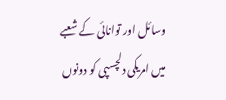وسائل اور توانائی کے شعبے میں امریکی دلچسپی کو دونوں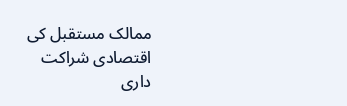ممالک مستقبل کی اقتصادی شراکت داری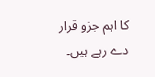کا اہم جزو قرار دے رہے ہیں۔